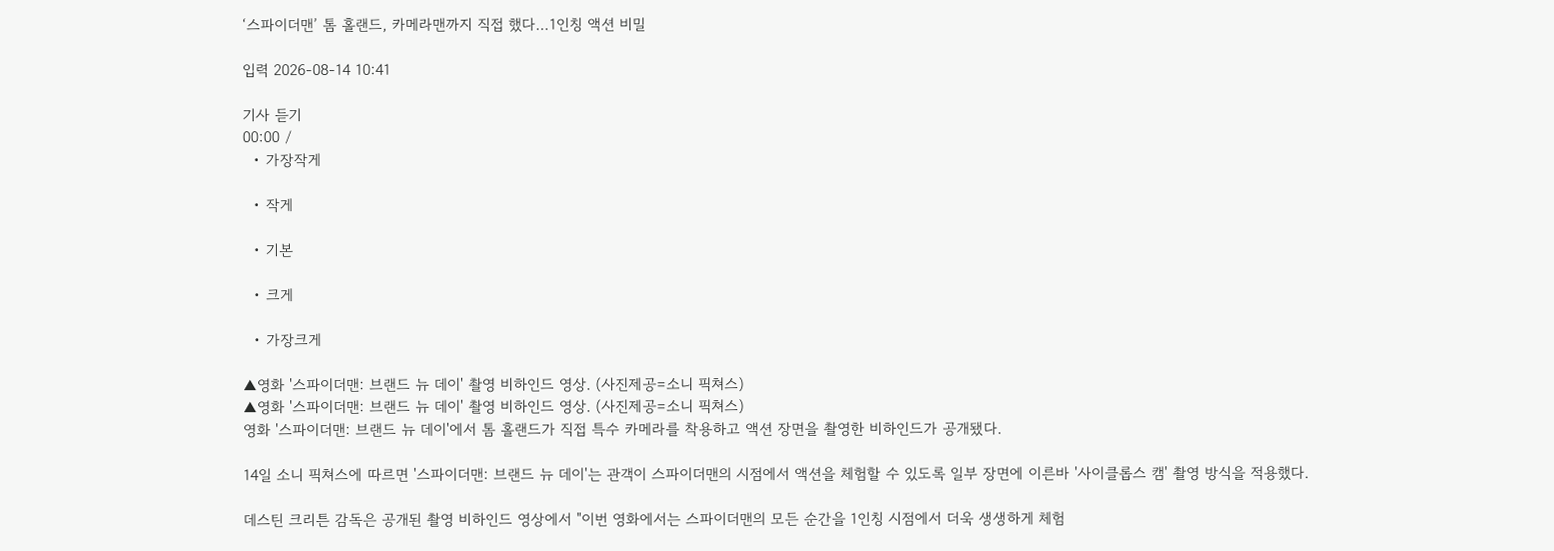‘스파이더맨’ 톰 홀랜드, 카메라맨까지 직접 했다…1인칭 액션 비밀

입력 2026-08-14 10:41

기사 듣기
00:00 /
  • 가장작게

  • 작게

  • 기본

  • 크게

  • 가장크게

▲영화 '스파이더맨: 브랜드 뉴 데이' 촬영 비하인드 영상. (사진제공=소니 픽쳐스)
▲영화 '스파이더맨: 브랜드 뉴 데이' 촬영 비하인드 영상. (사진제공=소니 픽쳐스)
영화 '스파이더맨: 브랜드 뉴 데이'에서 톰 홀랜드가 직접 특수 카메라를 착용하고 액션 장면을 촬영한 비하인드가 공개됐다.

14일 소니 픽쳐스에 따르면 '스파이더맨: 브랜드 뉴 데이'는 관객이 스파이더맨의 시점에서 액션을 체험할 수 있도록 일부 장면에 이른바 '사이클롭스 캠' 촬영 방식을 적용했다.

데스틴 크리튼 감독은 공개된 촬영 비하인드 영상에서 "이번 영화에서는 스파이더맨의 모든 순간을 1인칭 시점에서 더욱 생생하게 체험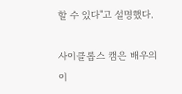할 수 있다"고 설명했다.

사이클롭스 캠은 배우의 이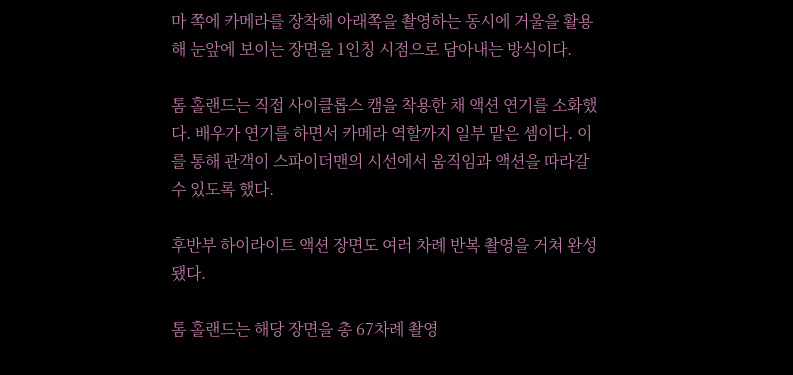마 쪽에 카메라를 장착해 아래쪽을 촬영하는 동시에 거울을 활용해 눈앞에 보이는 장면을 1인칭 시점으로 담아내는 방식이다.

톰 홀랜드는 직접 사이클롭스 캠을 착용한 채 액션 연기를 소화했다. 배우가 연기를 하면서 카메라 역할까지 일부 맡은 셈이다. 이를 통해 관객이 스파이더맨의 시선에서 움직임과 액션을 따라갈 수 있도록 했다.

후반부 하이라이트 액션 장면도 여러 차례 반복 촬영을 거쳐 완성됐다.

톰 홀랜드는 해당 장면을 총 67차례 촬영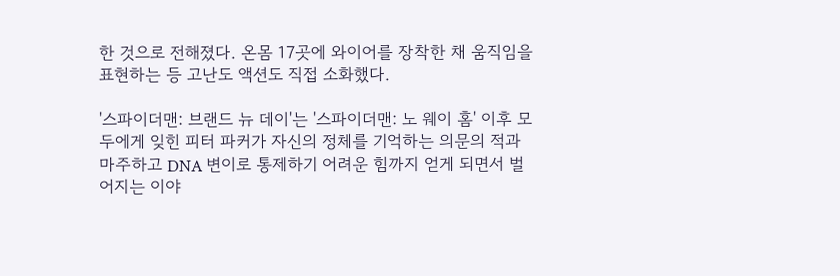한 것으로 전해졌다. 온몸 17곳에 와이어를 장착한 채 움직임을 표현하는 등 고난도 액션도 직접 소화했다.

'스파이더맨: 브랜드 뉴 데이'는 '스파이더맨: 노 웨이 홈' 이후 모두에게 잊힌 피터 파커가 자신의 정체를 기억하는 의문의 적과 마주하고 DNA 변이로 통제하기 어려운 힘까지 얻게 되면서 벌어지는 이야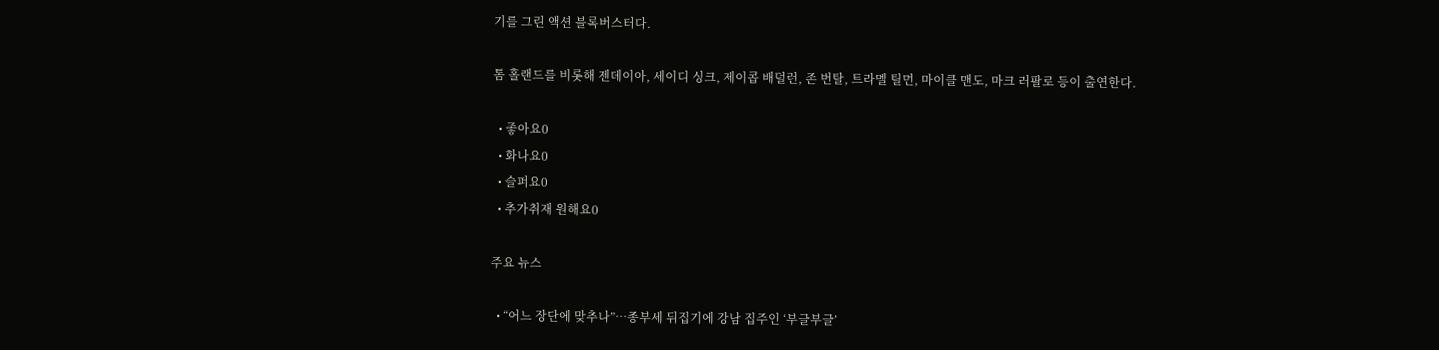기를 그린 액션 블록버스터다.

톰 홀랜드를 비롯해 젠데이아, 세이디 싱크, 제이콥 배덜런, 존 번탈, 트라멜 틸먼, 마이클 맨도, 마크 러팔로 등이 출연한다.

  • 좋아요0
  • 화나요0
  • 슬퍼요0
  • 추가취재 원해요0

주요 뉴스

  • “어느 장단에 맞추나”⋯종부세 뒤집기에 강남 집주인 ‘부글부글’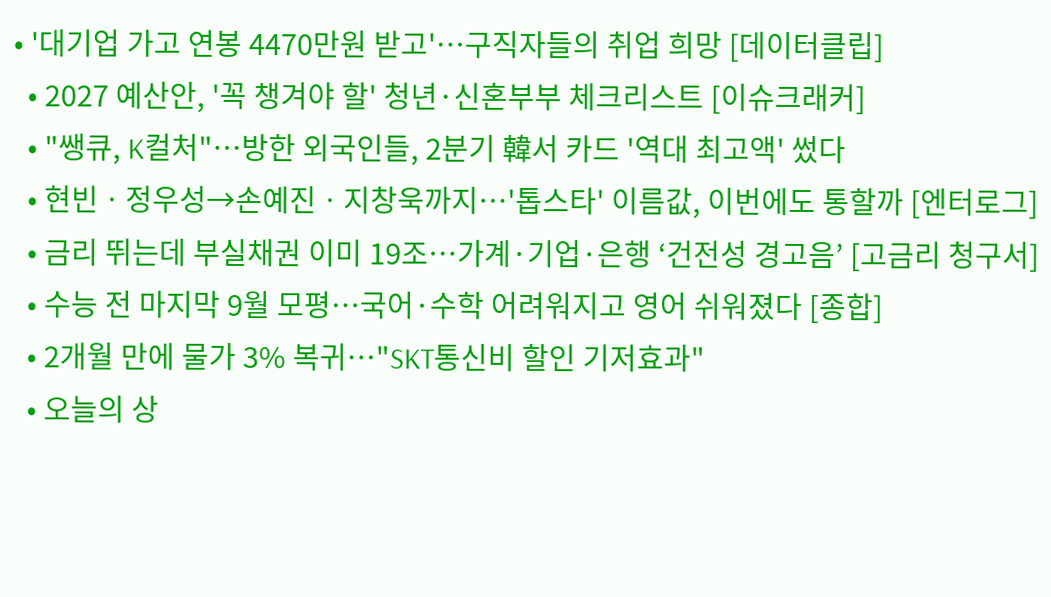• '대기업 가고 연봉 4470만원 받고'…구직자들의 취업 희망 [데이터클립]
  • 2027 예산안, '꼭 챙겨야 할' 청년·신혼부부 체크리스트 [이슈크래커]
  • "쌩큐, K컬처"⋯방한 외국인들, 2분기 韓서 카드 '역대 최고액' 썼다
  • 현빈ㆍ정우성→손예진ㆍ지창욱까지⋯'톱스타' 이름값, 이번에도 통할까 [엔터로그]
  • 금리 뛰는데 부실채권 이미 19조…가계·기업·은행 ‘건전성 경고음’ [고금리 청구서]
  • 수능 전 마지막 9월 모평⋯국어·수학 어려워지고 영어 쉬워졌다 [종합]
  • 2개월 만에 물가 3% 복귀…"SKT통신비 할인 기저효과"
  • 오늘의 상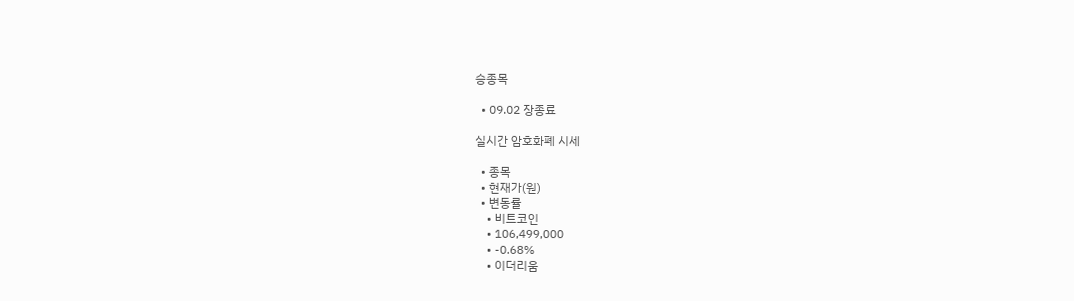승종목

  • 09.02 장종료

실시간 암호화폐 시세

  • 종목
  • 현재가(원)
  • 변동률
    • 비트코인
    • 106,499,000
    • -0.68%
    • 이더리움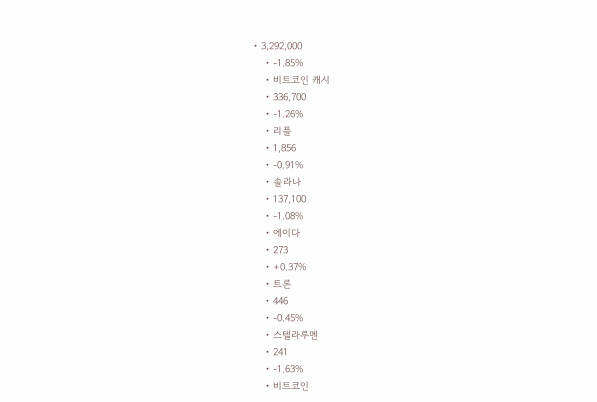• 3,292,000
    • -1.85%
    • 비트코인 캐시
    • 336,700
    • -1.26%
    • 리플
    • 1,856
    • -0.91%
    • 솔라나
    • 137,100
    • -1.08%
    • 에이다
    • 273
    • +0.37%
    • 트론
    • 446
    • -0.45%
    • 스텔라루멘
    • 241
    • -1.63%
    • 비트코인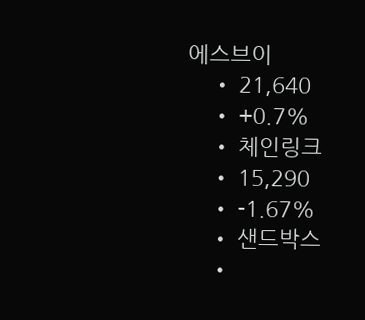에스브이
    • 21,640
    • +0.7%
    • 체인링크
    • 15,290
    • -1.67%
    • 샌드박스
    •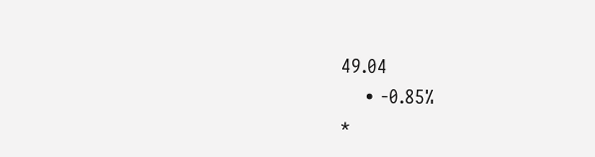49.04
    • -0.85%
*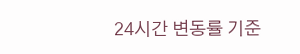24시간 변동률 기준